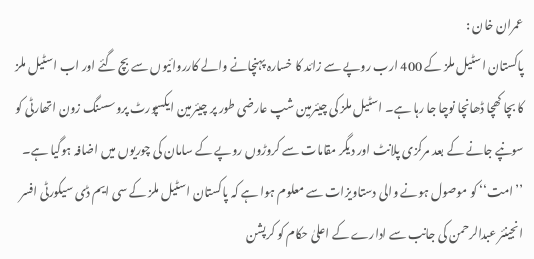عمران خان :
پاکستان اسٹیل ملز کے 400 ارب روپے سے زائد کا خسارہ پہنچانے والے کارروائیوں سے بچ گئے اور اب اسٹیل ملز کا بچا کھچا ڈھانچا نوچا جا رہا ہے۔ اسٹیل ملز کی چیئرمین شپ عارضی طور پر چیئرمین ایکسپورٹ پروسسنگ زون اتھارٹی کو سونپے جانے کے بعد مرکزی پلانٹ اور دیگر مقامات سے کروڑوں روپے کے سامان کی چوریوں میں اضافہ ہوگیا ہے۔
’’امت‘‘ کو موصول ہونے والی دستاویزات سے معلوم ہوا ہے کہ پاکستان اسٹیل ملز کے سی ایم ڈی سیکورٹی افسر انجینئر عبدالرحمن کی جانب سے ادارے کے اعلیٰ حکام کو کرپشن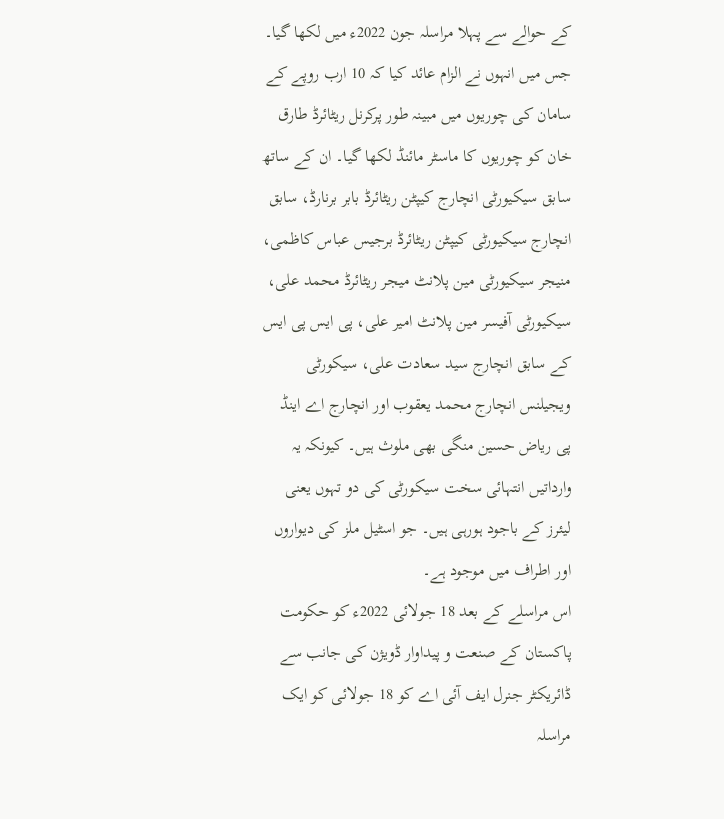کے حوالے سے پہلا مراسلہ جون 2022ء میں لکھا گیا۔ جس میں انہوں نے الزام عائد کیا کہ 10 ارب روپے کے سامان کی چوریوں میں مبینہ طور پرکرنل ریٹائرڈ طارق خان کو چوریوں کا ماسٹر مائنڈ لکھا گیا۔ ان کے ساتھ سابق سیکیورٹی انچارج کیپٹن ریٹائرڈ بابر برنارڈ، سابق انچارج سیکیورٹی کیپٹن ریٹائرڈ برجیس عباس کاظمی، منیجر سیکیورٹی مین پلانٹ میجر ریٹائرڈ محمد علی، سیکیورٹی آفیسر مین پلانٹ امیر علی، پی ایس پی ایس کے سابق انچارج سید سعادت علی، سیکورٹی ویجیلنس انچارج محمد یعقوب اور انچارج اے اینڈ پی ریاض حسین منگی بھی ملوث ہیں۔ کیونکہ یہ وارداتیں انتہائی سخت سیکورٹی کی دو تہوں یعنی لیئرز کے باجود ہورہی ہیں۔ جو اسٹیل ملز کی دیواروں اور اطراف میں موجود ہے۔
اس مراسلے کے بعد 18 جولائی 2022ء کو حکومت پاکستان کے صنعت و پیداوار ڈویژن کی جانب سے ڈائریکٹر جنرل ایف آئی اے کو 18 جولائی کو ایک مراسلہ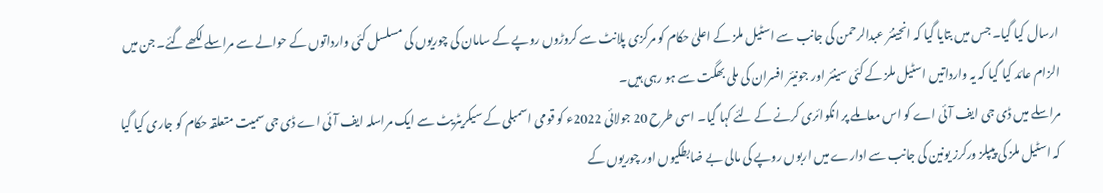ارسال کیا گیا۔ جس میں بتایا گیا کہ انجینئر عبدالرحمن کی جانب سے اسٹیل ملز کے اعلیٰ حکام کو مرکزی پلانٹ سے کروڑوں روپے کے سامان کی چوریوں کی مسلسل کئی وارداتوں کے حوالے سے مراسلے لکھے گئے۔ جن میں الزام عائد کیا گیا کہ یہ وارداتیں اسٹیل ملز کے کئی سینئر اور جونیئر افسران کی ملی بھگت سے ہو رہی ہیں۔
مراسلے میں ڈی جی ایف آئی اے کو اس معاملے پر انکوائری کرنے کے لئے کہا گیا۔ اسی طرح 20 جولائی 2022ء کو قومی اسمبلی کے سیکریٹریٹ سے ایک مراسلہ ایف آئی اے ڈی جی سمیت متعلقہ حکام کو جاری کیا گیا کہ اسٹیل ملز کی پیپلز ورکرز یونین کی جانب سے ادارے میں اربوں روپے کی مالی بے ضابطگیوں اور چوریوں کے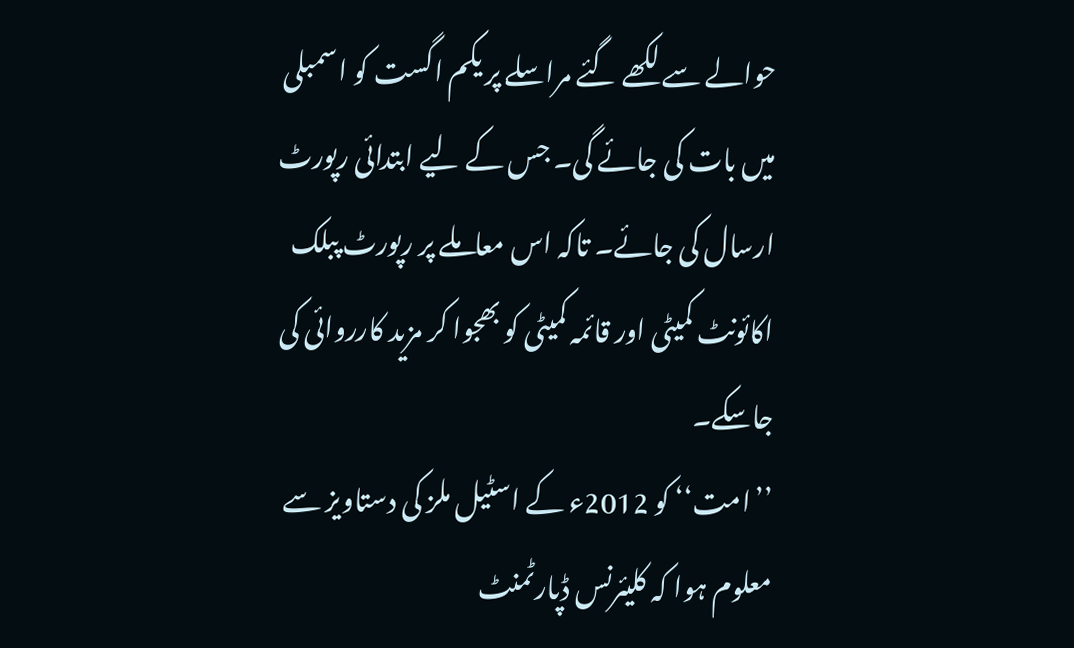حوالے سے لکھے گئے مراسلے پر یکم اگست کو اسمبلی میں بات کی جائے گی۔ جس کے لیے ابتدائی رپورٹ ارسال کی جائے۔ تاکہ اس معاملے پر رپورٹ پبلک اکائونٹ کمیٹی اور قائمہ کمیٹی کو بھجوا کر مزید کارروائی کی جاسکے۔
’’امت‘‘ کو 2012ء کے اسٹیل ملز کی دستاویز سے معلوم ہوا کہ کلیئرنس ڈپارٹمنٹ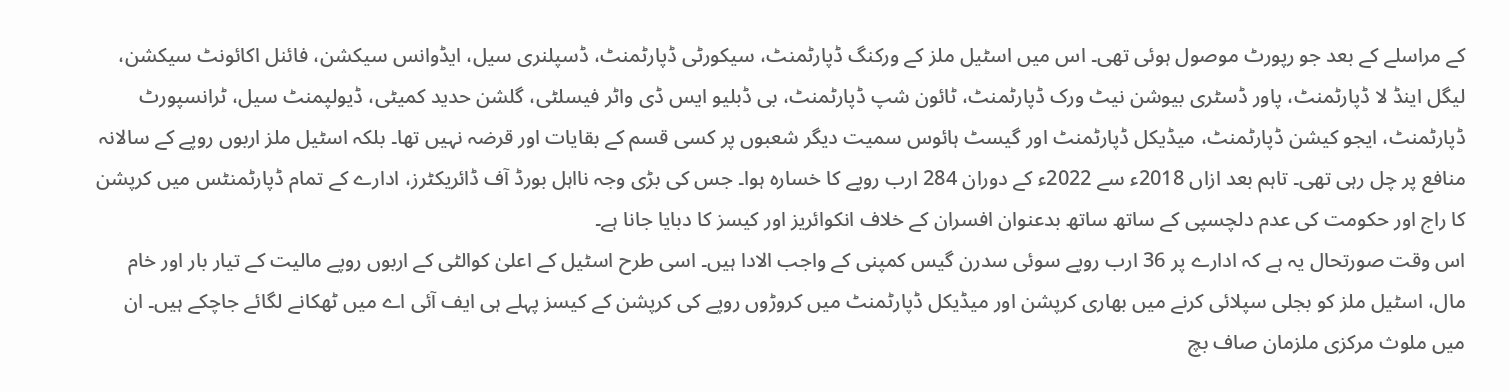کے مراسلے کے بعد جو رپورٹ موصول ہوئی تھی۔ اس میں اسٹیل ملز کے ورکنگ ڈپارٹمنٹ، سیکورٹی ڈپارٹمنٹ، ڈسپلنری سیل، ایڈوانس سیکشن، فائنل اکائونٹ سیکشن، لیگل اینڈ لا ڈپارٹمنٹ، پاور ڈسٹری بیوشن نیٹ ورک ڈپارٹمنٹ، ٹائون شپ ڈپارٹمنٹ، بی ڈبلیو ایس ڈی واٹر فیسلٹی، گلشن حدید کمیٹی، ڈیولپمنٹ سیل، ٹرانسپورٹ ڈپارٹمنٹ، ایجو کیشن ڈپارٹمنٹ، میڈیکل ڈپارٹمنٹ اور گیسٹ ہائوس سمیت دیگر شعبوں پر کسی قسم کے بقایات اور قرضہ نہیں تھا۔ بلکہ اسٹیل ملز اربوں روپے کے سالانہ منافع پر چل رہی تھی۔ تاہم بعد ازاں 2018ء سے 2022ء کے دوران 284 ارب روپے کا خسارہ ہوا۔ جس کی بڑی وجہ نااہل بورڈ آف ڈائریکٹرز، ادارے کے تمام ڈپارٹمنٹس میں کرپشن کا راج اور حکومت کی عدم دلچسپی کے ساتھ ساتھ بدعنوان افسران کے خلاف انکوائریز اور کیسز کا دبایا جانا ہے۔
اس وقت صورتحال یہ ہے کہ ادارے پر 36 ارب روپے سوئی سدرن گیس کمپنی کے واجب الادا ہیں۔ اسی طرح اسٹیل کے اعلیٰ کوالٹی کے اربوں روپے مالیت کے تیار بار اور خام مال، اسٹیل ملز کو بجلی سپلائی کرنے میں بھاری کرپشن اور میڈیکل ڈپارٹمنٹ میں کروڑوں روپے کی کرپشن کے کیسز پہلے ہی ایف آئی اے میں ٹھکانے لگائے جاچکے ہیں۔ ان میں ملوث مرکزی ملزمان صاف بچ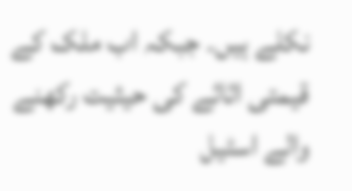نکلے ہیں۔ جبکہ اب ملک کے قیمتی اثاثے کی حیثیت رکھنے والے اسٹیل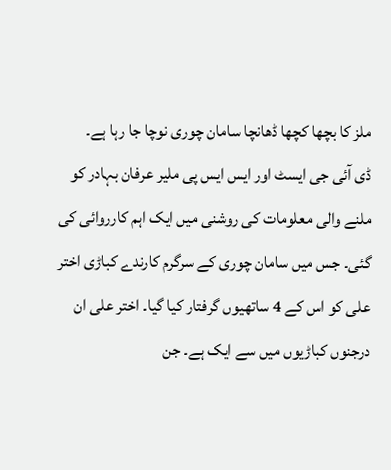ملز کا بچھا کچھا ڈھانچا سامان چوری نوچا جا رہا ہے۔
ڈی آئی جی ایسٹ اور ایس ایس پی ملیر عرفان بہادر کو ملنے والی معلومات کی روشنی میں ایک اہم کارروائی کی گئی۔ جس میں سامان چوری کے سرگرم کارندے کباڑی اختر علی کو اس کے 4 ساتھیوں گرفتار کیا گیا۔ اختر علی ان درجنوں کباڑیوں میں سے ایک ہے۔ جن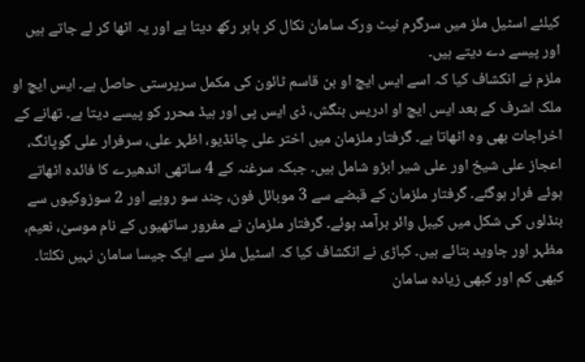کیلئے اسٹیل ملز میں سرگرم نیٹ ورک سامان نکال کر باہر رکھ دیتا ہے اور یہ اٹھا کر لے جاتے ہیں اور پیسے دے دیتے ہیں۔
ملزم نے انکشاف کیا کہ اسے ایس ایچ او بن قاسم ٹائون کی مکمل سرپرستی حاصل ہے۔ ایس ایچ او ملک اشرف کے بعد ایس ایچ او ادریس بنگش، ڈی ایس پی اور ہیڈ محرر کو پیسے دیتا ہے۔ تھانے کے اخراجات بھی وہ اٹھاتا ہے۔ گرفتار ملزمان میں اختر علی چانڈیو، اظہر علی، سرفرار علی گوپانگ، اعجاز علی شیخ اور علی شیر ابڑو شامل ہیں۔ جبکہ سرغنہ کے 4 ساتھی اندھیرے کا فائدہ اٹھاتے ہوئے فرار ہوگئے۔ گرفتار ملزمان کے قبضے سے 3 موبائل فون، چند سو روپے اور 2 سوزوکیوں سے بنڈلوں کی شکل میں کیبل وائر برآمد ہوئے۔ گرفتار ملزمان نے مفرور ساتھیوں کے نام موسیٰ، نعیم، مظہر اور جاوید بتائے ہیں۔ کباڑی نے انکشاف کیا کہ اسٹیل ملز سے ایک جیسا سامان نہیں نکلتا۔ کبھی کم اور کبھی زیادہ سامان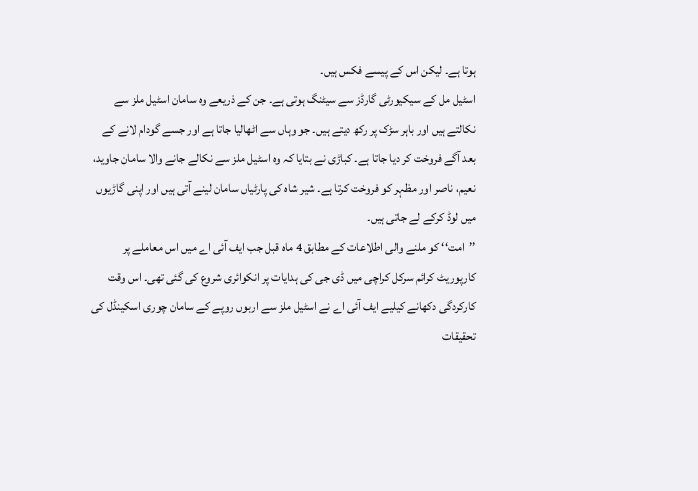ہوتا ہے۔ لیکن اس کے پیسے فکس ہیں۔
اسٹیل مل کے سیکیورٹی گارڈز سے سیٹنگ ہوتی ہے۔ جن کے ذریعے وہ سامان اسٹیل ملز سے نکالتے ہیں اور باہر سڑک پر رکھ دیتے ہیں۔ جو وہاں سے اٹھالیا جاتا ہے اور جسے گودام لانے کے بعد آگے فروخت کر دیا جاتا ہے۔ کباڑی نے بتایا کہ وہ اسٹیل ملز سے نکالے جانے والا سامان جاوید، نعیم، ناصر اور مظہر کو فروخت کرتا ہے۔ شیر شاہ کی پارٹیاں سامان لینے آتی ہیں اور اپنی گاڑیوں میں لوڈ کرکے لے جاتی ہیں۔
’’امت‘‘ کو ملنے والی اطلاعات کے مطابق 4 ماہ قبل جب ایف آئی اے میں اس معاملے پر کارپوریٹ کرائم سرکل کراچی میں ڈی جی کی ہدایات پر انکوائری شروع کی گئی تھی۔ اس وقت کارکردگی دکھانے کیلیے ایف آئی اے نے اسٹیل ملز سے اربوں روپے کے سامان چوری اسکینڈل کی تحقیقات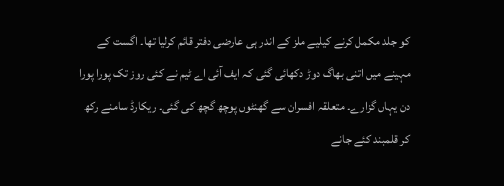کو جلد مکمل کرنے کیلیے ملز کے اندر ہی عارضی دفتر قائم کرلیا تھا۔ اگست کے مہینے میں اتنی بھاگ دوڑ دکھائی گئی کہ ایف آئی اے ٹیم نے کئی روز تک پورا پورا دن یہاں گزارے۔ متعلقہ افسران سے گھنٹوں پوچھ گچھ کی گئی۔ ریکارڈ سامنے رکھ کر قلمبند کئے جانے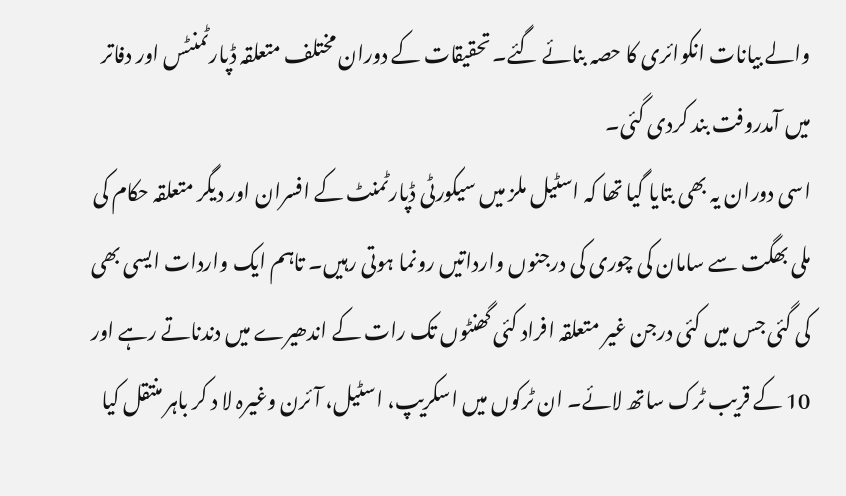والے بیانات انکوائری کا حصہ بنائے گئے۔ تحقیقات کے دوران مختلف متعلقہ ڈپارٹمنٹس اور دفاتر میں آمدروفت بند کردی گئی۔
اسی دوران یہ بھی بتایا گیا تھا کہ اسٹیل ملز میں سیکورٹی ڈپارٹمنٹ کے افسران اور دیگر متعلقہ حکام کی ملی بھگت سے سامان کی چوری کی درجنوں وارداتیں رونما ہوتی رہیں۔ تاہم ایک واردات ایسی بھی کی گئی جس میں کئی درجن غیر متعلقہ افراد کئی گھنٹوں تک رات کے اندھیرے میں دندناتے رہے اور 10 کے قریب ٹرک ساتھ لائے۔ ان ٹرکوں میں اسکریپ، اسٹیل، آئرن وغیرہ لا د کر باہر منتقل کیا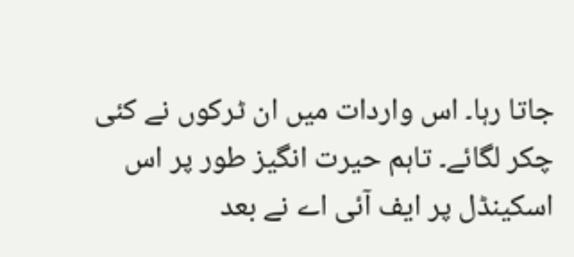جاتا رہا۔ اس واردات میں ان ٹرکوں نے کئی چکر لگائے۔ تاہم حیرت انگیز طور پر اس اسکینڈل پر ایف آئی اے نے بعد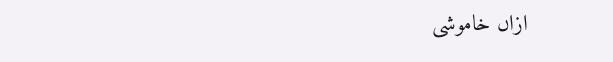ازاں خاموشی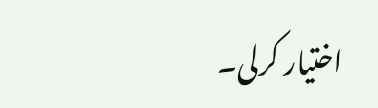اختیار کرلی۔